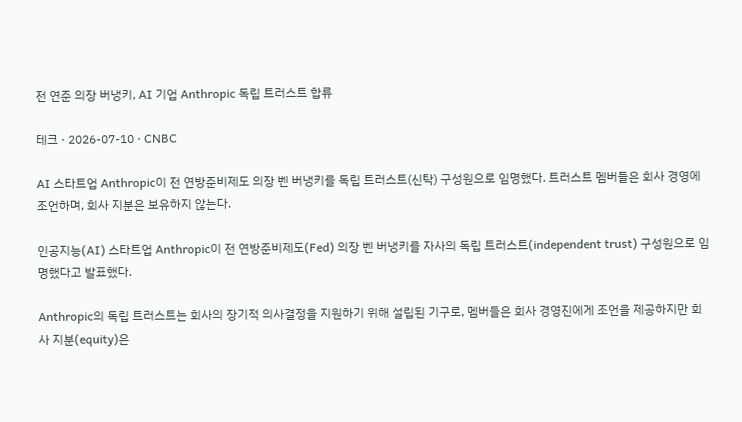전 연준 의장 버냉키, AI 기업 Anthropic 독립 트러스트 합류

테크 · 2026-07-10 · CNBC

AI 스타트업 Anthropic이 전 연방준비제도 의장 벤 버냉키를 독립 트러스트(신탁) 구성원으로 임명했다. 트러스트 멤버들은 회사 경영에 조언하며, 회사 지분은 보유하지 않는다.

인공지능(AI) 스타트업 Anthropic이 전 연방준비제도(Fed) 의장 벤 버냉키를 자사의 독립 트러스트(independent trust) 구성원으로 임명했다고 발표했다.

Anthropic의 독립 트러스트는 회사의 장기적 의사결정을 지원하기 위해 설립된 기구로, 멤버들은 회사 경영진에게 조언을 제공하지만 회사 지분(equity)은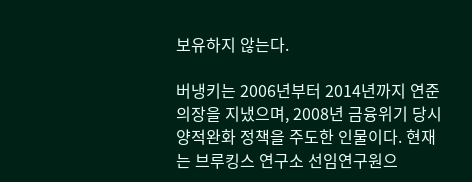보유하지 않는다.

버냉키는 2006년부터 2014년까지 연준 의장을 지냈으며, 2008년 금융위기 당시 양적완화 정책을 주도한 인물이다. 현재는 브루킹스 연구소 선임연구원으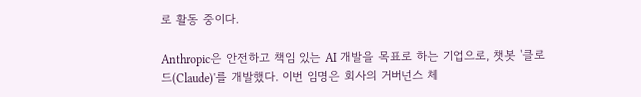로 활동 중이다.

Anthropic은 안전하고 책임 있는 AI 개발을 목표로 하는 기업으로, 챗봇 '클로드(Claude)'를 개발했다. 이번 임명은 회사의 거버넌스 체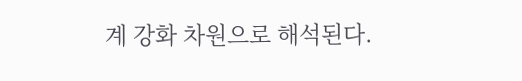계 강화 차원으로 해석된다.